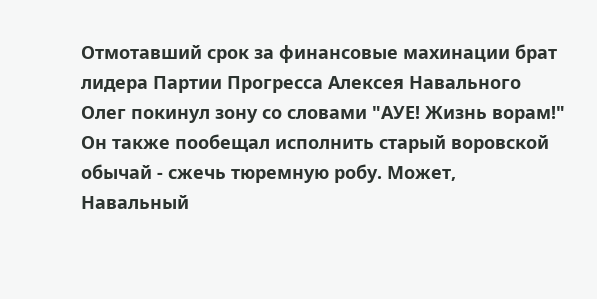Отмотавший срок за финансовые махинации брат лидера Партии Прогресса Алексея Навального Олег покинул зону со словами "АУЕ! Жизнь ворам!" Он также пообещал исполнить старый воровской обычай - сжечь тюремную робу. Может, Навальный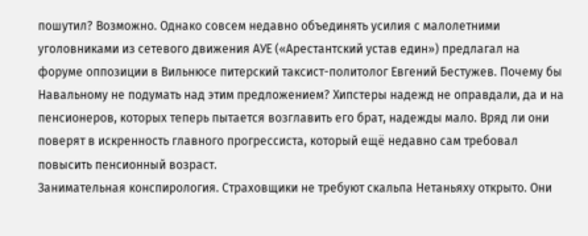пошутил? Возможно. Однако совсем недавно объединять усилия с малолетними уголовниками из сетевого движения АУЕ («Арестантский устав един») предлагал на форуме оппозиции в Вильнюсе питерский таксист-политолог Евгений Бестужев. Почему бы Навальному не подумать над этим предложением? Хипстеры надежд не оправдали, да и на пенсионеров, которых теперь пытается возглавить его брат, надежды мало. Вряд ли они поверят в искренность главного прогрессиста, который ещё недавно сам требовал повысить пенсионный возраст.
Занимательная конспирология. Страховщики не требуют скальпа Нетаньяху открыто. Они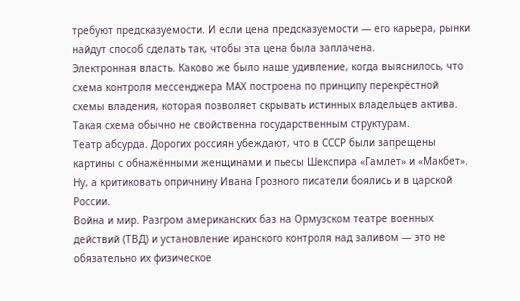требуют предсказуемости. И если цена предсказуемости — его карьера, рынки найдут способ сделать так, чтобы эта цена была заплачена.
Электронная власть. Каково же было наше удивление, когда выяснилось, что схема контроля мессенджера МАХ построена по принципу перекрёстной схемы владения, которая позволяет скрывать истинных владельцев актива. Такая схема обычно не свойственна государственным структурам.
Театр абсурда. Дорогих россиян убеждают, что в СССР были запрещены картины с обнажёнными женщинами и пьесы Шекспира «Гамлет» и «Макбет». Ну, а критиковать опричнину Ивана Грозного писатели боялись и в царской России.
Война и мир. Разгром американских баз на Ормузском театре военных действий (ТВД) и установление иранского контроля над заливом — это не обязательно их физическое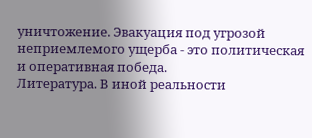уничтожение. Эвакуация под угрозой неприемлемого ущерба - это политическая и оперативная победа.
Литература. В иной реальности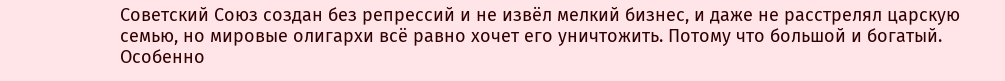Советский Союз создан без репрессий и не извёл мелкий бизнес, и даже не расстрелял царскую семью, но мировые олигархи всё равно хочет его уничтожить. Потому что большой и богатый. Особенно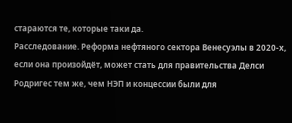стараются те, которые таки да.
Расследование. Реформа нефтяного сектора Венесуэлы в 2020-х, если она произойдёт, может стать для правительства Делси Родригес тем же, чем НЭП и концессии были для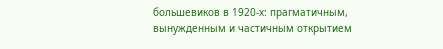большевиков в 1920-х: прагматичным, вынужденным и частичным открытием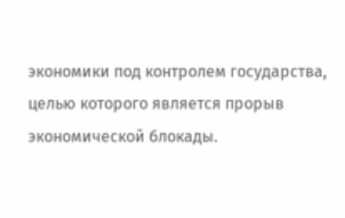экономики под контролем государства, целью которого является прорыв экономической блокады.